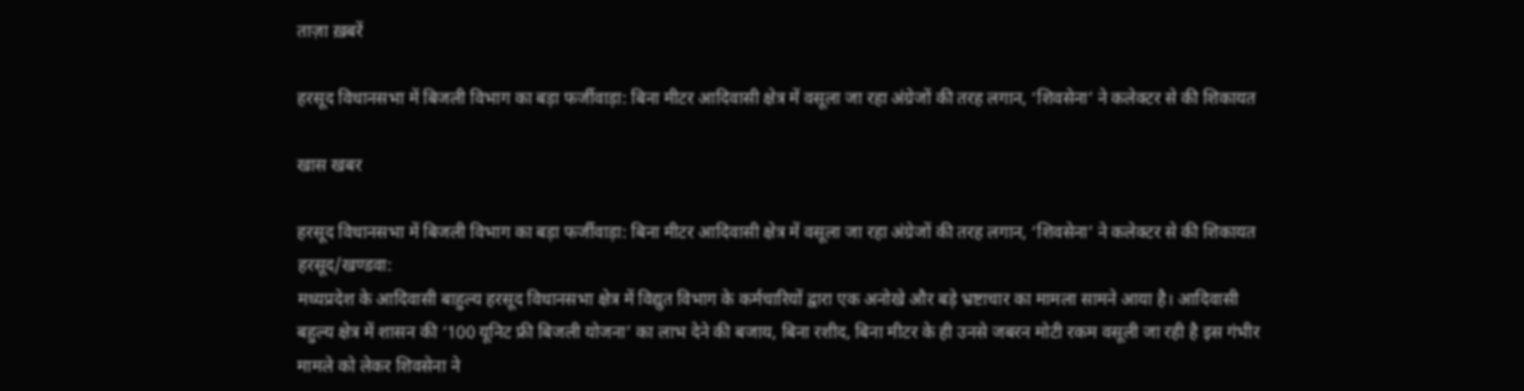ताज़ा ख़बरें

हरसूद विधानसभा में बिजली विभाग का बड़ा फर्जीवाड़ा: बिना मीटर आदिवासी क्षेत्र में वसूला जा रहा अंग्रेजों की तरह लगान, ‘शिवसेना’ ने कलेक्टर से की शिकायत

खास खबर

हरसूद विधानसभा में बिजली विभाग का बड़ा फर्जीवाड़ा: बिना मीटर आदिवासी क्षेत्र में वसूला जा रहा अंग्रेजों की तरह लगान, ‘शिवसेना’ ने कलेक्टर से की शिकायत
हरसूद/खण्डवा:
मध्यप्रदेश के आदिवासी बाहुल्य हरसूद विधानसभा क्षेत्र में विद्युत विभाग के कर्मचारियों द्वारा एक अनोखे और बड़े भ्रष्टाचार का मामला सामने आया है। आदिवासी बहुल्य क्षेत्र में शासन की ‘100 यूनिट फ्री बिजली योजना’ का लाभ देने की बजाय, बिना रशीद, बिना मीटर के ही उनसे जबरन मोटी रकम वसूली जा रही है इस गंभीर मामले को लेकर शिवसेना ने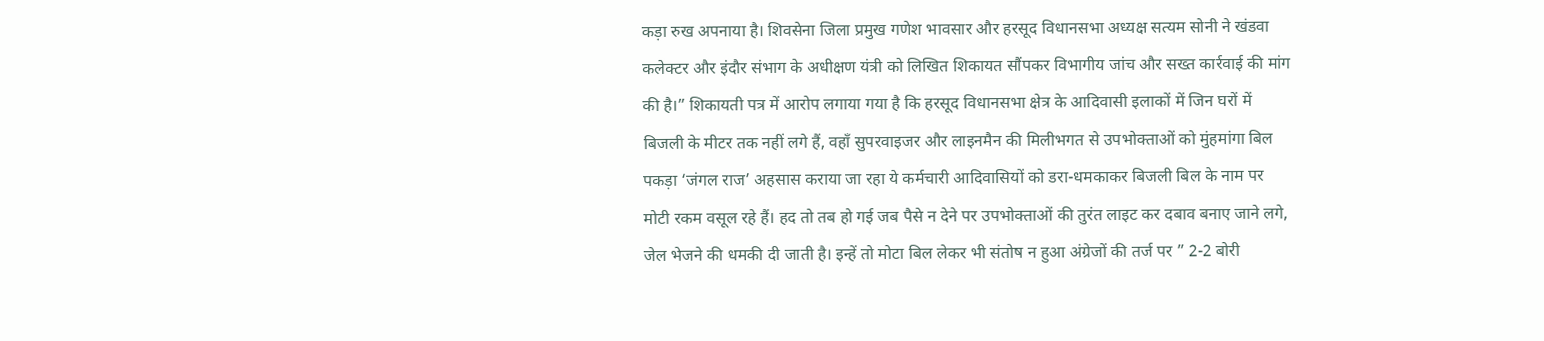कड़ा रुख अपनाया है। शिवसेना जिला प्रमुख गणेश भावसार और हरसूद विधानसभा अध्यक्ष सत्यम सोनी ने खंडवा कलेक्टर और इंदौर संभाग के अधीक्षण यंत्री को लिखित शिकायत सौंपकर विभागीय जांच और सख्त कार्रवाई की मांग की है।” शिकायती पत्र में आरोप लगाया गया है कि हरसूद विधानसभा क्षेत्र के आदिवासी इलाकों में जिन घरों में बिजली के मीटर तक नहीं लगे हैं, वहाँ सुपरवाइजर और लाइनमैन की मिलीभगत से उपभोक्ताओं को मुंहमांगा बिल पकड़ा ‘जंगल राज’ अहसास कराया जा रहा ये कर्मचारी आदिवासियों को डरा-धमकाकर बिजली बिल के नाम पर मोटी रकम वसूल रहे हैं। हद तो तब हो गई जब पैसे न देने पर उपभोक्ताओं की तुरंत लाइट कर दबाव बनाए जाने लगे, जेल भेजने की धमकी दी जाती है। इन्हें तो मोटा बिल लेकर भी संतोष न हुआ अंग्रेजों की तर्ज पर ” 2-2 बोरी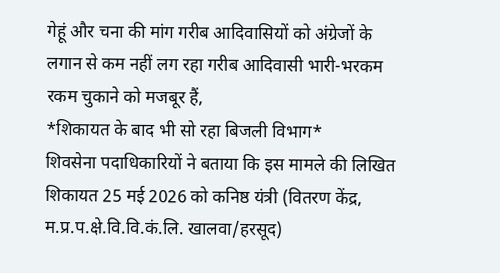गेहूं और चना की मांग गरीब आदिवासियों को अंग्रेजों के लगान से कम नहीं लग रहा गरीब आदिवासी भारी-भरकम रकम चुकाने को मजबूर हैं,
*शिकायत के बाद भी सो रहा बिजली विभाग*
शिवसेना पदाधिकारियों ने बताया कि इस मामले की लिखित शिकायत 25 मई 2026 को कनिष्ठ यंत्री (वितरण केंद्र, म.प्र.प.क्षे.वि.वि.कं.लि. खालवा/हरसूद)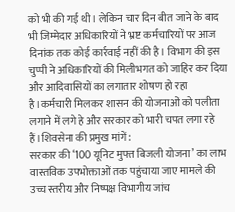को भी की गई थी। लेकिन चार दिन बीत जाने के बाद भी जिम्मेदार अधिकारियों ने भ्रष्ट कर्मचारियों पर आज दिनांक तक कोई कार्रवाई नहीं की है। विभाग की इस चुप्पी ने अधिकारियों की मिलीभगत को जाहिर कर दिया और आदिवासियों का लगातार शोषण हो रहा है।कर्मचारी मिलकर शासन की योजनाओं को पलीता लगाने में लगे हे और सरकार को भारी चपत लगा रहे हैं।शिवसेना की प्रमुख मांगें:
सरकार की ‘100 यूनिट मुफ्त बिजली योजना’ का लाभ वास्तविक उपभोक्ताओं तक पहुंचाया जाए मामले की उच्च स्तरीय और निष्पक्ष विभागीय जांच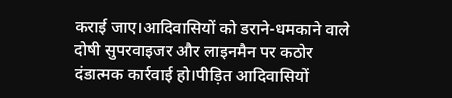कराई जाए।आदिवासियों को डराने-धमकाने वाले दोषी सुपरवाइजर और लाइनमैन पर कठोर दंडात्मक कार्रवाई हो।पीड़ित आदिवासियों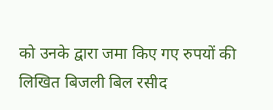को उनके द्वारा जमा किए गए रुपयों की लिखित बिजली बिल रसीद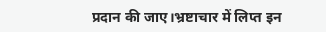प्रदान की जाए।भ्रष्टाचार में लिप्त इन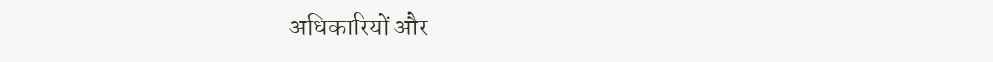अधिकारियों और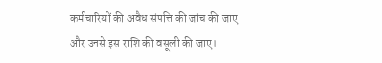कर्मचारियों की अवैध संपत्ति की जांच की जाए और उनसे इस राशि की वसूली की जाए।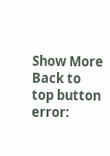Show More
Back to top button
error: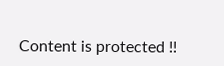Content is protected !!